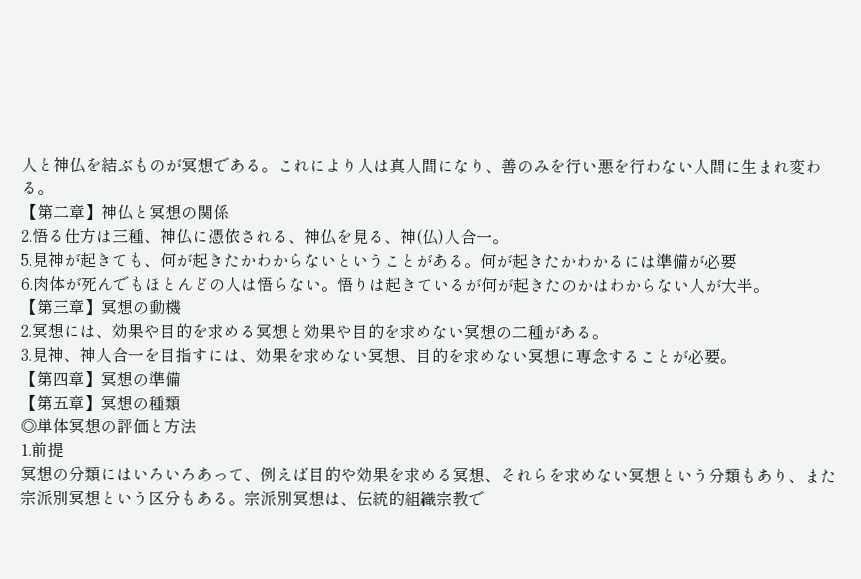人と神仏を結ぶものが冥想である。これにより人は真人間になり、善のみを行い悪を行わない人間に生まれ変わる。
【第二章】神仏と冥想の関係
2.悟る仕方は三種、神仏に憑依される、神仏を見る、神(仏)人合一。
5.見神が起きても、何が起きたかわからないということがある。何が起きたかわかるには準備が必要
6.肉体が死んでもほとんどの人は悟らない。悟りは起きているが何が起きたのかはわからない人が大半。
【第三章】冥想の動機
2.冥想には、効果や目的を求める冥想と効果や目的を求めない冥想の二種がある。
3.見神、神人合一を目指すには、効果を求めない冥想、目的を求めない冥想に専念することが必要。
【第四章】冥想の準備
【第五章】冥想の種類
◎単体冥想の評価と方法
1.前提
冥想の分類にはいろいろあって、例えば目的や効果を求める冥想、それらを求めない冥想という分類もあり、また宗派別冥想という区分もある。宗派別冥想は、伝統的組織宗教で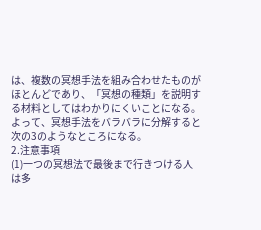は、複数の冥想手法を組み合わせたものがほとんどであり、「冥想の種類」を説明する材料としてはわかりにくいことになる。
よって、冥想手法をバラバラに分解すると次の3のようなところになる。
2.注意事項
(1)一つの冥想法で最後まで行きつける人は多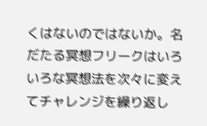くはないのではないか。名だたる冥想フリークはいろいろな冥想法を次々に変えてチャレンジを繰り返し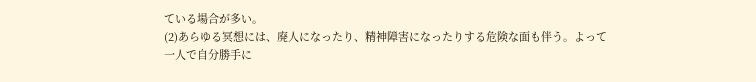ている場合が多い。
(2)あらゆる冥想には、廃人になったり、精神障害になったりする危険な面も伴う。よって一人で自分勝手に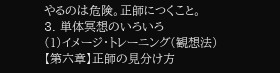やるのは危険。正師につくこと。
3. 単体冥想のいろいろ
(1)イメージ・トレーニング(観想法)
【第六章】正師の見分け方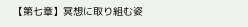【第七章】冥想に取り組む姿